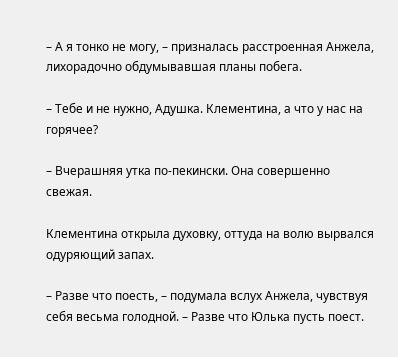– А я тонко не могу, – призналась расстроенная Анжела, лихорадочно обдумывавшая планы побега.

– Тебе и не нужно, Адушка. Клементина, а что у нас на горячее?

– Вчерашняя утка по-пекински. Она совершенно свежая.

Клементина открыла духовку, оттуда на волю вырвался одуряющий запах.

– Разве что поесть, – подумала вслух Анжела, чувствуя себя весьма голодной. – Разве что Юлька пусть поест.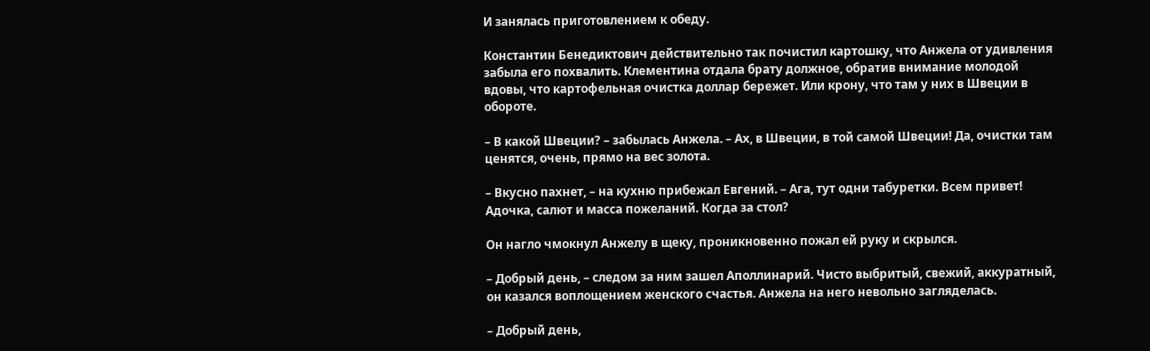И занялась приготовлением к обеду.

Константин Бенедиктович действительно так почистил картошку, что Анжела от удивления забыла его похвалить. Клементина отдала брату должное, обратив внимание молодой вдовы, что картофельная очистка доллар бережет. Или крону, что там у них в Швеции в обороте.

– В какой Швеции? – забылась Анжела. – Ах, в Швеции, в той самой Швеции! Да, очистки там ценятся, очень, прямо на вес золота.

– Вкусно пахнет, – на кухню прибежал Евгений. – Ага, тут одни табуретки. Всем привет! Адочка, салют и масса пожеланий. Когда за стол?

Он нагло чмокнул Анжелу в щеку, проникновенно пожал ей руку и скрылся.

– Добрый день, – следом за ним зашел Аполлинарий. Чисто выбритый, свежий, аккуратный, он казался воплощением женского счастья. Анжела на него невольно загляделась.

– Добрый день,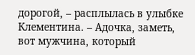дорогой, – расплылась в улыбке Клементина. – Адочка, заметь, вот мужчина, который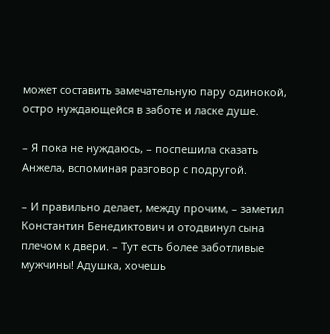может составить замечательную пару одинокой, остро нуждающейся в заботе и ласке душе.

– Я пока не нуждаюсь, – поспешила сказать Анжела, вспоминая разговор с подругой.

– И правильно делает, между прочим, – заметил Константин Бенедиктович и отодвинул сына плечом к двери. – Тут есть более заботливые мужчины! Адушка, хочешь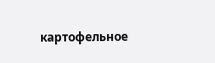картофельное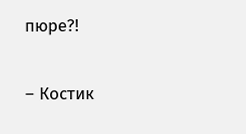пюре?!

– Костик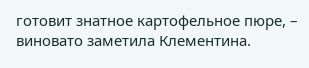готовит знатное картофельное пюре, – виновато заметила Клементина.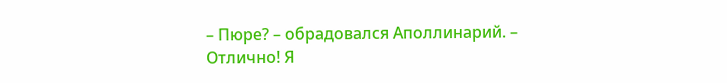– Пюре? – обрадовался Аполлинарий. – Отлично! Я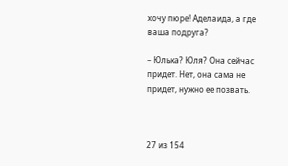хочу пюре! Аделаида, а где ваша подруга?

– Юлька? Юля? Она сейчас придет. Нет, она сама не придет, нужно ее позвать.



27 из 154